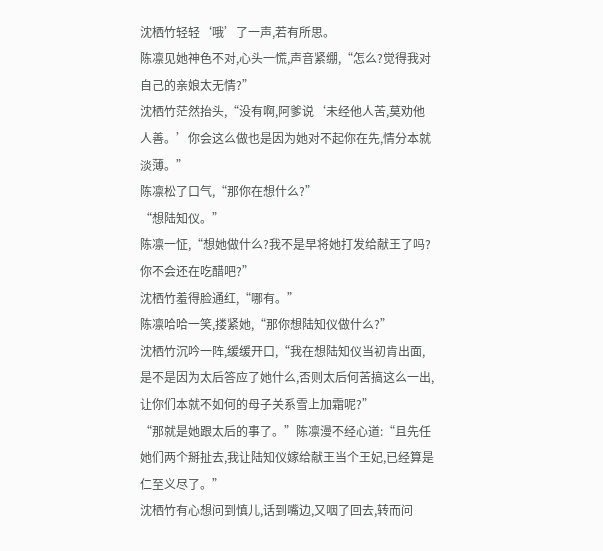沈栖竹轻轻‘哦’了一声,若有所思。
陈凛见她神色不对,心头一慌,声音紧绷,“怎么?觉得我对自己的亲娘太无情?”
沈栖竹茫然抬头,“没有啊,阿爹说‘未经他人苦,莫劝他人善。’你会这么做也是因为她对不起你在先,情分本就淡薄。”
陈凛松了口气,“那你在想什么?”
“想陆知仪。”
陈凛一怔,“想她做什么?我不是早将她打发给献王了吗?你不会还在吃醋吧?”
沈栖竹羞得脸通红,“哪有。”
陈凛哈哈一笑,搂紧她,“那你想陆知仪做什么?”
沈栖竹沉吟一阵,缓缓开口,“我在想陆知仪当初肯出面,是不是因为太后答应了她什么,否则太后何苦搞这么一出,让你们本就不如何的母子关系雪上加霜呢?”
“那就是她跟太后的事了。”陈凛漫不经心道:“且先任她们两个掰扯去,我让陆知仪嫁给献王当个王妃,已经算是仁至义尽了。”
沈栖竹有心想问到慎儿,话到嘴边,又咽了回去,转而问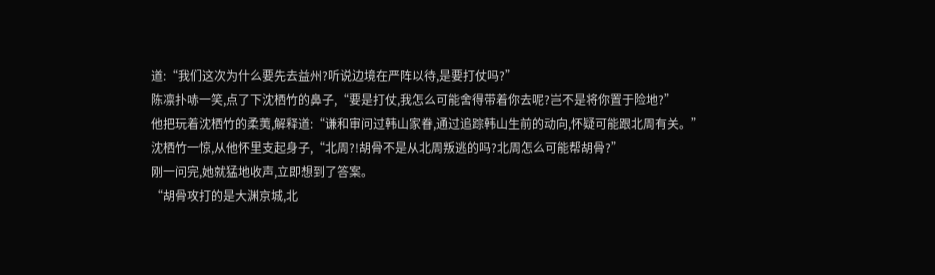道:“我们这次为什么要先去益州?听说边境在严阵以待,是要打仗吗?”
陈凛扑哧一笑,点了下沈栖竹的鼻子,“要是打仗,我怎么可能舍得带着你去呢?岂不是将你置于险地?”
他把玩着沈栖竹的柔荑,解释道:“谦和审问过韩山家眷,通过追踪韩山生前的动向,怀疑可能跟北周有关。”
沈栖竹一惊,从他怀里支起身子,“北周?!胡骨不是从北周叛逃的吗?北周怎么可能帮胡骨?”
刚一问完,她就猛地收声,立即想到了答案。
“胡骨攻打的是大渊京城,北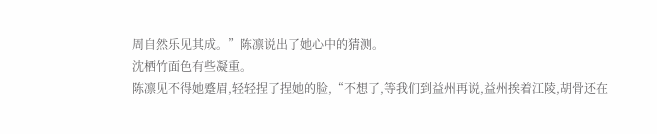周自然乐见其成。”陈凛说出了她心中的猜测。
沈栖竹面色有些凝重。
陈凛见不得她蹙眉,轻轻捏了捏她的脸,“不想了,等我们到益州再说,益州挨着江陵,胡骨还在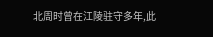北周时曾在江陵驻守多年,此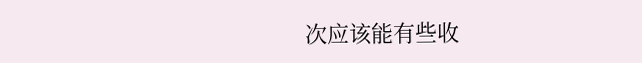次应该能有些收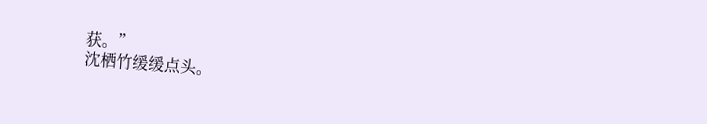获。”
沈栖竹缓缓点头。